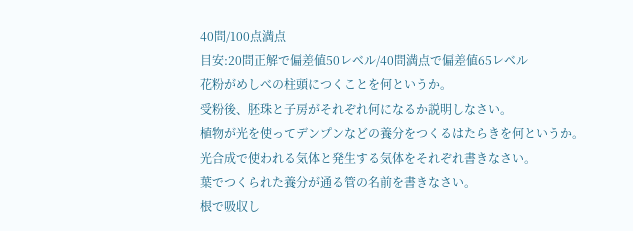40問/100点満点
目安:20問正解で偏差値50レベル/40問満点で偏差値65レベル
花粉がめしべの柱頭につくことを何というか。
受粉後、胚珠と子房がそれぞれ何になるか説明しなさい。
植物が光を使ってデンプンなどの養分をつくるはたらきを何というか。
光合成で使われる気体と発生する気体をそれぞれ書きなさい。
葉でつくられた養分が通る管の名前を書きなさい。
根で吸収し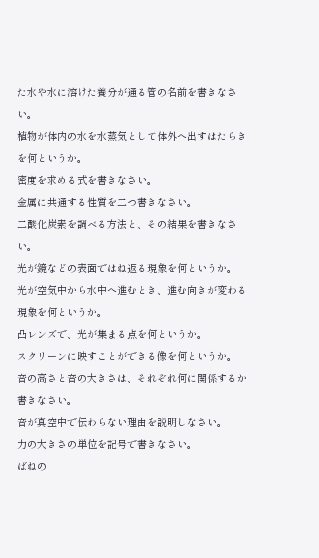た水や水に溶けた養分が通る管の名前を書きなさい。
植物が体内の水を水蒸気として体外へ出すはたらきを何というか。
密度を求める式を書きなさい。
金属に共通する性質を二つ書きなさい。
二酸化炭素を調べる方法と、その結果を書きなさい。
光が鏡などの表面ではね返る現象を何というか。
光が空気中から水中へ進むとき、進む向きが変わる現象を何というか。
凸レンズで、光が集まる点を何というか。
スクリーンに映すことができる像を何というか。
音の高さと音の大きさは、それぞれ何に関係するか書きなさい。
音が真空中で伝わらない理由を説明しなさい。
力の大きさの単位を記号で書きなさい。
ばねの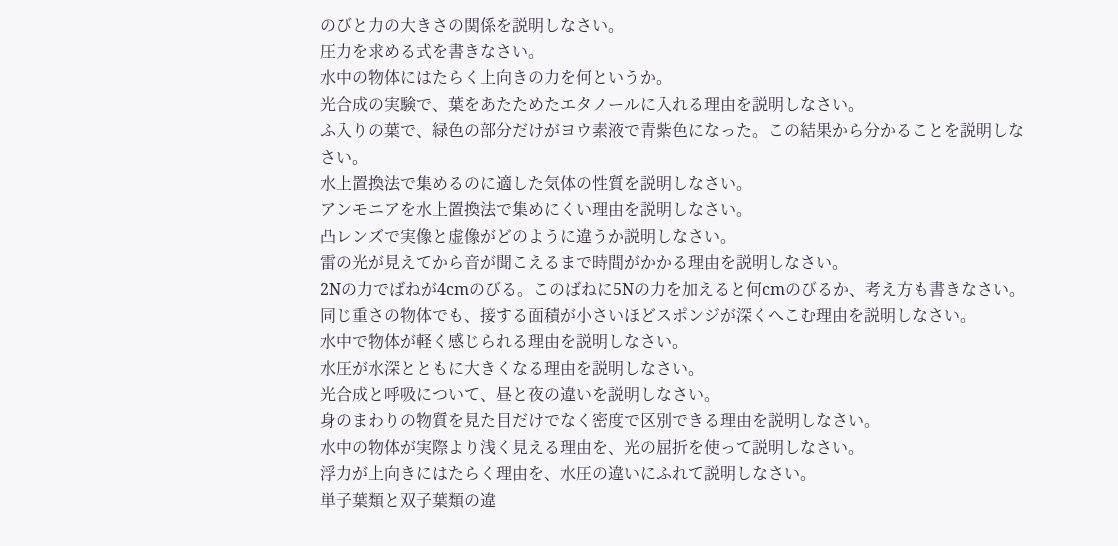のびと力の大きさの関係を説明しなさい。
圧力を求める式を書きなさい。
水中の物体にはたらく上向きの力を何というか。
光合成の実験で、葉をあたためたエタノールに入れる理由を説明しなさい。
ふ入りの葉で、緑色の部分だけがヨウ素液で青紫色になった。この結果から分かることを説明しなさい。
水上置換法で集めるのに適した気体の性質を説明しなさい。
アンモニアを水上置換法で集めにくい理由を説明しなさい。
凸レンズで実像と虚像がどのように違うか説明しなさい。
雷の光が見えてから音が聞こえるまで時間がかかる理由を説明しなさい。
2Nの力でばねが4cmのびる。このばねに5Nの力を加えると何cmのびるか、考え方も書きなさい。
同じ重さの物体でも、接する面積が小さいほどスポンジが深くへこむ理由を説明しなさい。
水中で物体が軽く感じられる理由を説明しなさい。
水圧が水深とともに大きくなる理由を説明しなさい。
光合成と呼吸について、昼と夜の違いを説明しなさい。
身のまわりの物質を見た目だけでなく密度で区別できる理由を説明しなさい。
水中の物体が実際より浅く見える理由を、光の屈折を使って説明しなさい。
浮力が上向きにはたらく理由を、水圧の違いにふれて説明しなさい。
単子葉類と双子葉類の違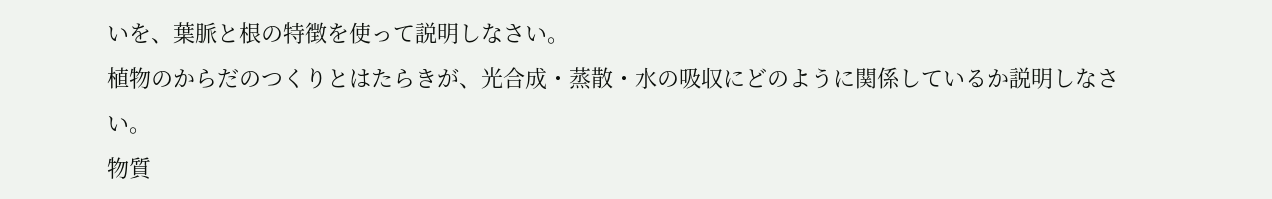いを、葉脈と根の特徴を使って説明しなさい。
植物のからだのつくりとはたらきが、光合成・蒸散・水の吸収にどのように関係しているか説明しなさい。
物質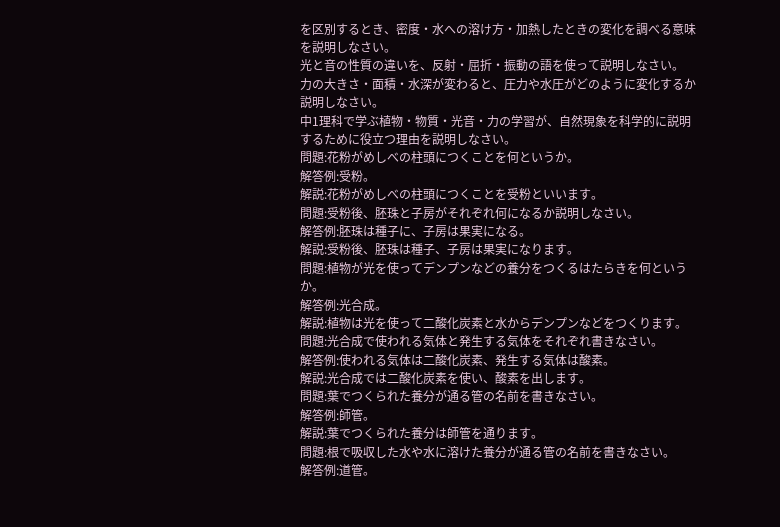を区別するとき、密度・水への溶け方・加熱したときの変化を調べる意味を説明しなさい。
光と音の性質の違いを、反射・屈折・振動の語を使って説明しなさい。
力の大きさ・面積・水深が変わると、圧力や水圧がどのように変化するか説明しなさい。
中1理科で学ぶ植物・物質・光音・力の学習が、自然現象を科学的に説明するために役立つ理由を説明しなさい。
問題:花粉がめしべの柱頭につくことを何というか。
解答例:受粉。
解説:花粉がめしべの柱頭につくことを受粉といいます。
問題:受粉後、胚珠と子房がそれぞれ何になるか説明しなさい。
解答例:胚珠は種子に、子房は果実になる。
解説:受粉後、胚珠は種子、子房は果実になります。
問題:植物が光を使ってデンプンなどの養分をつくるはたらきを何というか。
解答例:光合成。
解説:植物は光を使って二酸化炭素と水からデンプンなどをつくります。
問題:光合成で使われる気体と発生する気体をそれぞれ書きなさい。
解答例:使われる気体は二酸化炭素、発生する気体は酸素。
解説:光合成では二酸化炭素を使い、酸素を出します。
問題:葉でつくられた養分が通る管の名前を書きなさい。
解答例:師管。
解説:葉でつくられた養分は師管を通ります。
問題:根で吸収した水や水に溶けた養分が通る管の名前を書きなさい。
解答例:道管。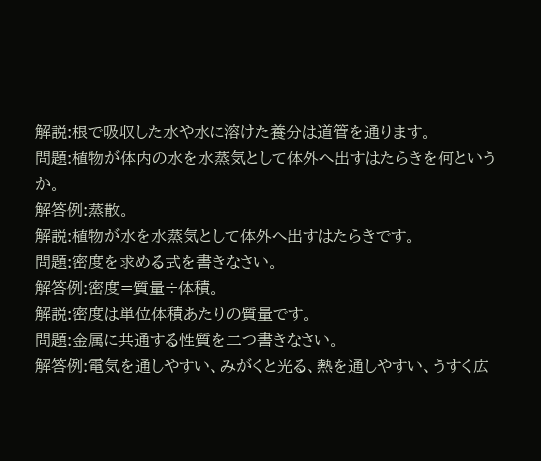解説:根で吸収した水や水に溶けた養分は道管を通ります。
問題:植物が体内の水を水蒸気として体外へ出すはたらきを何というか。
解答例:蒸散。
解説:植物が水を水蒸気として体外へ出すはたらきです。
問題:密度を求める式を書きなさい。
解答例:密度=質量÷体積。
解説:密度は単位体積あたりの質量です。
問題:金属に共通する性質を二つ書きなさい。
解答例:電気を通しやすい、みがくと光る、熱を通しやすい、うすく広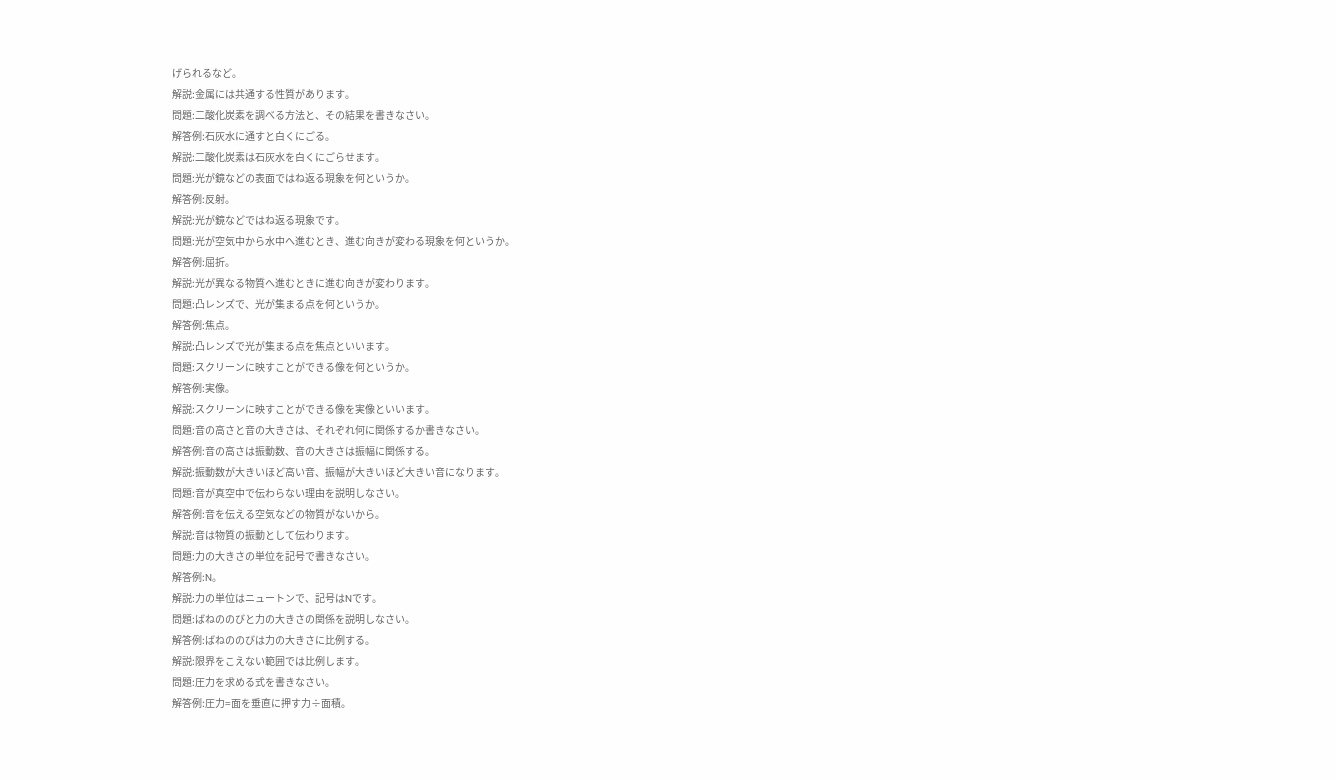げられるなど。
解説:金属には共通する性質があります。
問題:二酸化炭素を調べる方法と、その結果を書きなさい。
解答例:石灰水に通すと白くにごる。
解説:二酸化炭素は石灰水を白くにごらせます。
問題:光が鏡などの表面ではね返る現象を何というか。
解答例:反射。
解説:光が鏡などではね返る現象です。
問題:光が空気中から水中へ進むとき、進む向きが変わる現象を何というか。
解答例:屈折。
解説:光が異なる物質へ進むときに進む向きが変わります。
問題:凸レンズで、光が集まる点を何というか。
解答例:焦点。
解説:凸レンズで光が集まる点を焦点といいます。
問題:スクリーンに映すことができる像を何というか。
解答例:実像。
解説:スクリーンに映すことができる像を実像といいます。
問題:音の高さと音の大きさは、それぞれ何に関係するか書きなさい。
解答例:音の高さは振動数、音の大きさは振幅に関係する。
解説:振動数が大きいほど高い音、振幅が大きいほど大きい音になります。
問題:音が真空中で伝わらない理由を説明しなさい。
解答例:音を伝える空気などの物質がないから。
解説:音は物質の振動として伝わります。
問題:力の大きさの単位を記号で書きなさい。
解答例:N。
解説:力の単位はニュートンで、記号はNです。
問題:ばねののびと力の大きさの関係を説明しなさい。
解答例:ばねののびは力の大きさに比例する。
解説:限界をこえない範囲では比例します。
問題:圧力を求める式を書きなさい。
解答例:圧力=面を垂直に押す力÷面積。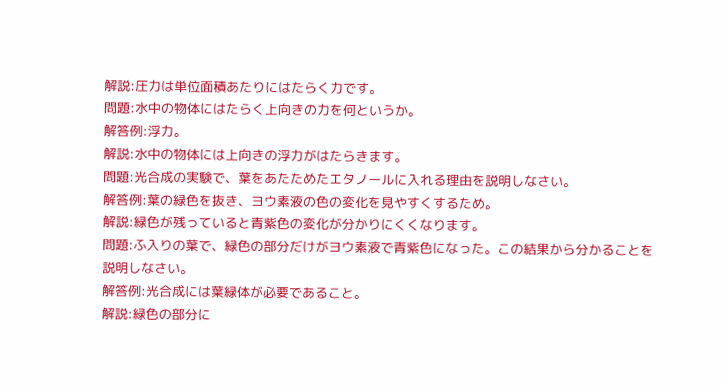解説:圧力は単位面積あたりにはたらく力です。
問題:水中の物体にはたらく上向きの力を何というか。
解答例:浮力。
解説:水中の物体には上向きの浮力がはたらきます。
問題:光合成の実験で、葉をあたためたエタノールに入れる理由を説明しなさい。
解答例:葉の緑色を抜き、ヨウ素液の色の変化を見やすくするため。
解説:緑色が残っていると青紫色の変化が分かりにくくなります。
問題:ふ入りの葉で、緑色の部分だけがヨウ素液で青紫色になった。この結果から分かることを説明しなさい。
解答例:光合成には葉緑体が必要であること。
解説:緑色の部分に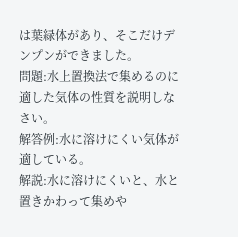は葉緑体があり、そこだけデンプンができました。
問題:水上置換法で集めるのに適した気体の性質を説明しなさい。
解答例:水に溶けにくい気体が適している。
解説:水に溶けにくいと、水と置きかわって集めや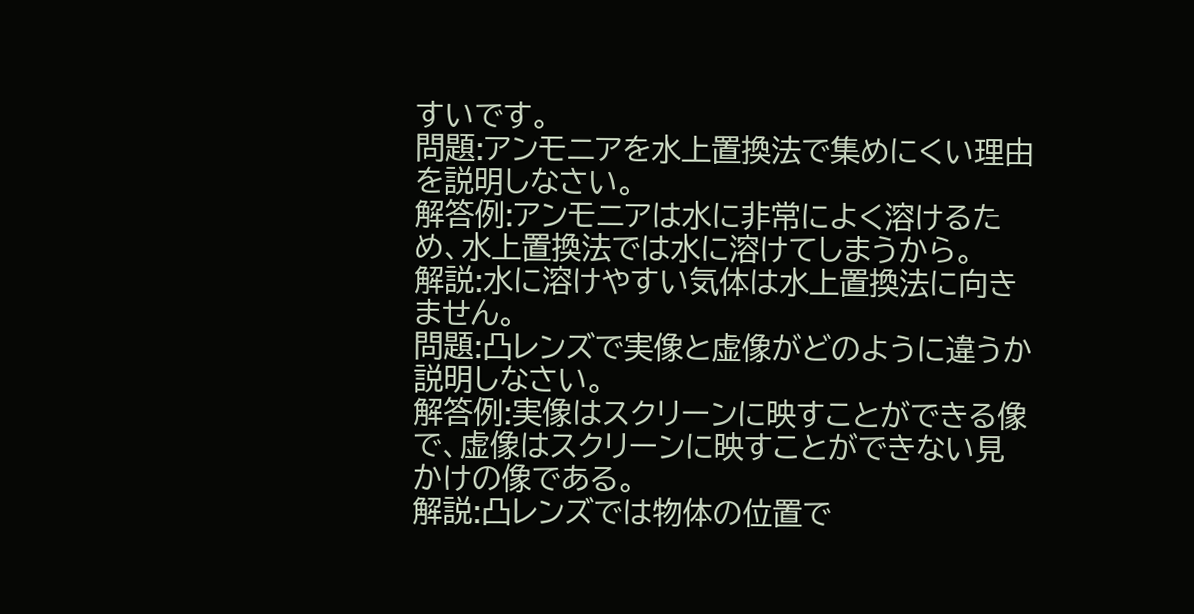すいです。
問題:アンモニアを水上置換法で集めにくい理由を説明しなさい。
解答例:アンモニアは水に非常によく溶けるため、水上置換法では水に溶けてしまうから。
解説:水に溶けやすい気体は水上置換法に向きません。
問題:凸レンズで実像と虚像がどのように違うか説明しなさい。
解答例:実像はスクリーンに映すことができる像で、虚像はスクリーンに映すことができない見かけの像である。
解説:凸レンズでは物体の位置で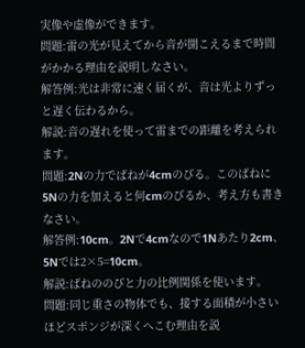実像や虚像ができます。
問題:雷の光が見えてから音が聞こえるまで時間がかかる理由を説明しなさい。
解答例:光は非常に速く届くが、音は光よりずっと遅く伝わるから。
解説:音の遅れを使って雷までの距離を考えられます。
問題:2Nの力でばねが4cmのびる。このばねに5Nの力を加えると何cmのびるか、考え方も書きなさい。
解答例:10cm。2Nで4cmなので1Nあたり2cm、5Nでは2×5=10cm。
解説:ばねののびと力の比例関係を使います。
問題:同じ重さの物体でも、接する面積が小さいほどスポンジが深くへこむ理由を説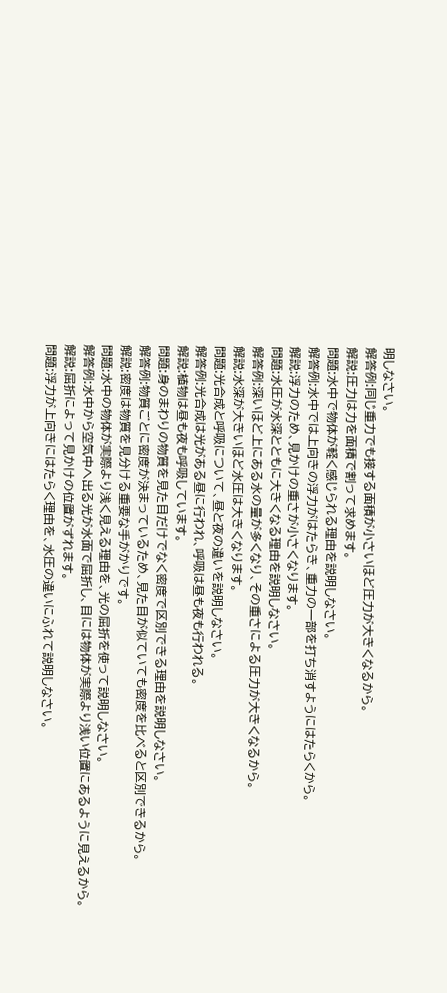明しなさい。
解答例:同じ重力でも接する面積が小さいほど圧力が大きくなるから。
解説:圧力は力を面積で割って求めます。
問題:水中で物体が軽く感じられる理由を説明しなさい。
解答例:水中では上向きの浮力がはたらき、重力の一部を打ち消すようにはたらくから。
解説:浮力のため、見かけの重さが小さくなります。
問題:水圧が水深とともに大きくなる理由を説明しなさい。
解答例:深いほど上にある水の量が多くなり、その重さによる圧力が大きくなるから。
解説:水深が大きいほど水圧は大きくなります。
問題:光合成と呼吸について、昼と夜の違いを説明しなさい。
解答例:光合成は光がある昼に行われ、呼吸は昼も夜も行われる。
解説:植物は昼も夜も呼吸しています。
問題:身のまわりの物質を見た目だけでなく密度で区別できる理由を説明しなさい。
解答例:物質ごとに密度が決まっているため、見た目が似ていても密度を比べると区別できるから。
解説:密度は物質を見分ける重要な手がかりです。
問題:水中の物体が実際より浅く見える理由を、光の屈折を使って説明しなさい。
解答例:水中から空気中へ出る光が水面で屈折し、目には物体が実際より浅い位置にあるように見えるから。
解説:屈折によって見かけの位置がずれます。
問題:浮力が上向きにはたらく理由を、水圧の違いにふれて説明しなさい。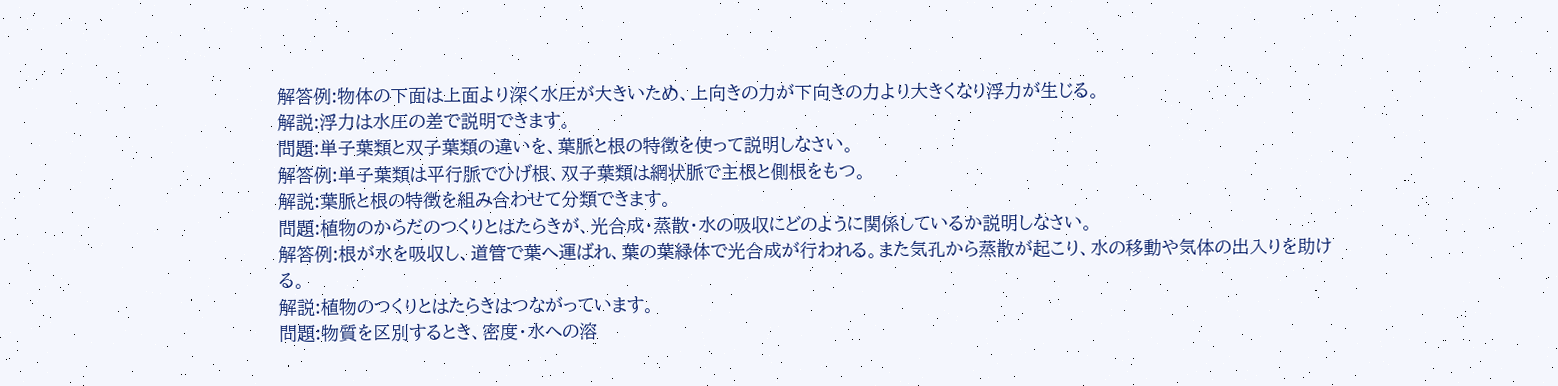解答例:物体の下面は上面より深く水圧が大きいため、上向きの力が下向きの力より大きくなり浮力が生じる。
解説:浮力は水圧の差で説明できます。
問題:単子葉類と双子葉類の違いを、葉脈と根の特徴を使って説明しなさい。
解答例:単子葉類は平行脈でひげ根、双子葉類は網状脈で主根と側根をもつ。
解説:葉脈と根の特徴を組み合わせて分類できます。
問題:植物のからだのつくりとはたらきが、光合成・蒸散・水の吸収にどのように関係しているか説明しなさい。
解答例:根が水を吸収し、道管で葉へ運ばれ、葉の葉緑体で光合成が行われる。また気孔から蒸散が起こり、水の移動や気体の出入りを助ける。
解説:植物のつくりとはたらきはつながっています。
問題:物質を区別するとき、密度・水への溶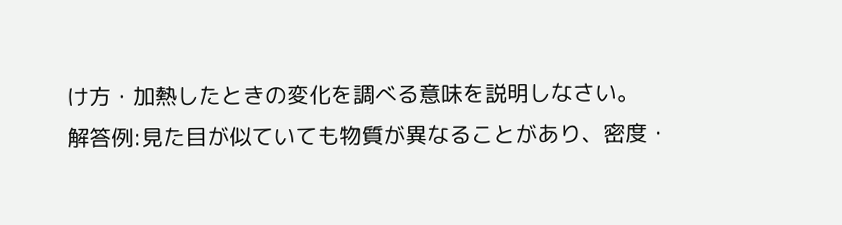け方・加熱したときの変化を調べる意味を説明しなさい。
解答例:見た目が似ていても物質が異なることがあり、密度・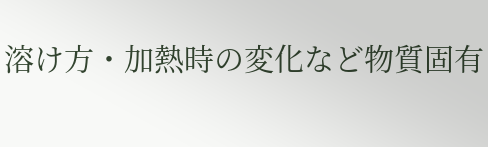溶け方・加熱時の変化など物質固有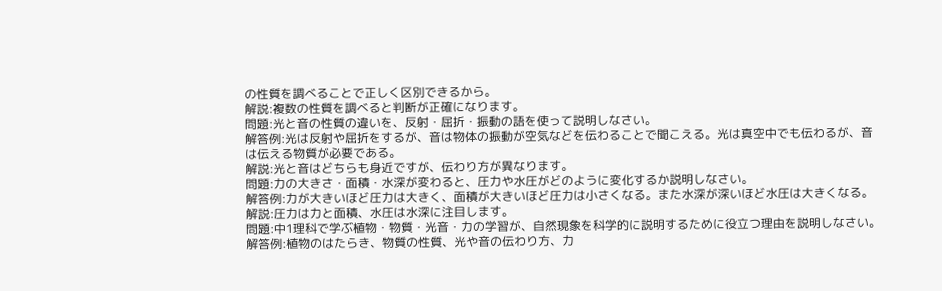の性質を調べることで正しく区別できるから。
解説:複数の性質を調べると判断が正確になります。
問題:光と音の性質の違いを、反射・屈折・振動の語を使って説明しなさい。
解答例:光は反射や屈折をするが、音は物体の振動が空気などを伝わることで聞こえる。光は真空中でも伝わるが、音は伝える物質が必要である。
解説:光と音はどちらも身近ですが、伝わり方が異なります。
問題:力の大きさ・面積・水深が変わると、圧力や水圧がどのように変化するか説明しなさい。
解答例:力が大きいほど圧力は大きく、面積が大きいほど圧力は小さくなる。また水深が深いほど水圧は大きくなる。
解説:圧力は力と面積、水圧は水深に注目します。
問題:中1理科で学ぶ植物・物質・光音・力の学習が、自然現象を科学的に説明するために役立つ理由を説明しなさい。
解答例:植物のはたらき、物質の性質、光や音の伝わり方、力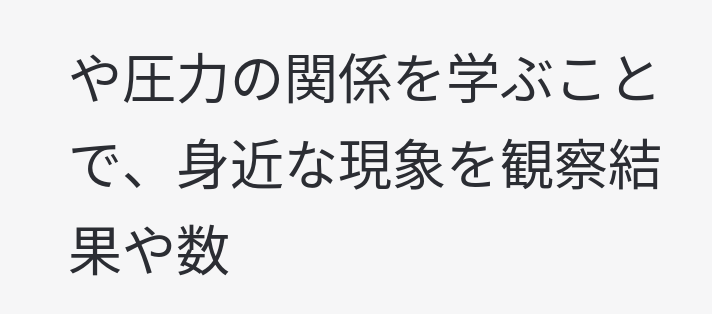や圧力の関係を学ぶことで、身近な現象を観察結果や数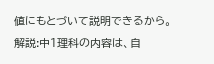値にもとづいて説明できるから。
解説:中1理科の内容は、自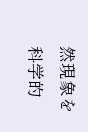然現象を科学的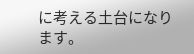に考える土台になります。